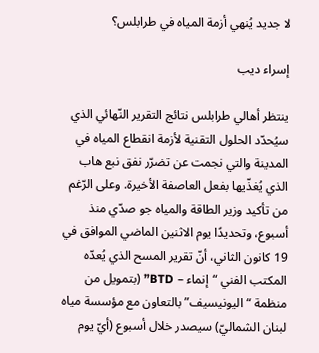لا جديد يُنهي أزمة المياه في طرابلس؟

إسراء ديب

ينتظر أهالي طرابلس نتائج التقرير النّهائي الذي سيُحدّد الحلول التقنية لأزمة انقطاع المياه في المدينة والتي نجمت عن تضرّر نفق نبع هاب الذي يُغذّيها بفعل العاصفة الأخيرة. وعلى الرّغم من تأكيد وزير الطاقة والمياه جو صدّي منذ أسبوع، وتحديدًا يوم الاثنين الماضي الموافق في 19 كانون الثاني، أنّ تقرير المسح الذي يُعدّه المكتب الفني “إنماء – BTD” (بتمويل من منظمة “اليونيسيف” بالتعاون مع مؤسسة مياه لبنان الشماليّ) سيصدر خلال أسبوع (أيّ يوم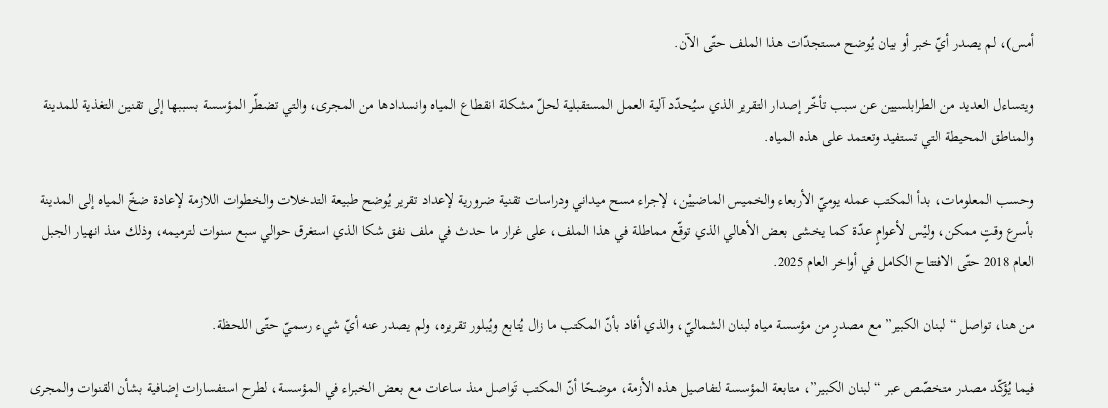أمس)، لم يصدر أيّ خبر أو بيان يُوضح مستجدّات هذا الملف حتّى الآن.

ويتساءل العديد من الطرابلسيين عن سبب تأخّر إصدار التقرير الذي سيُحدّد آلية العمل المستقبلية لحلّ مشكلة انقطاع المياه وانسدادها من المجرى، والتي تضطّر المؤسسة بسببها إلى تقنين التغذية للمدينة والمناطق المحيطة التي تستفيد وتعتمد على هذه المياه.

وحسب المعلومات، بدأ المكتب عمله يوميّ الأربعاء والخميس الماضييْن، لإجراء مسح ميداني ودراسات تقنية ضرورية لإعداد تقرير يُوضح طبيعة التدخلات والخطوات اللازمة لإعادة ضخّ المياه إلى المدينة بأسرع وقتٍ ممكن، وليْس لأعوامٍ عدّة كما يخشى بعض الأهالي الذي توقّع مماطلة في هذا الملف، على غرار ما حدث في ملف نفق شكا الذي استغرق حوالي سبع سنوات لترميمه، وذلك منذ انهيار الجبل العام 2018 حتّى الافتتاح الكامل في أواخر العام 2025.

من هنا، تواصل “لبنان الكبير” مع مصدرٍ من مؤسسة مياه لبنان الشماليّ، والذي أفاد بأنّ المكتب ما زال يُتابع ويُبلور تقريره، ولم يصدر عنه أيّ شيء رسميّ حتّى اللحظة.

فيما يُؤكّد مصدر متخصّص عبر “لبنان الكبير”، متابعة المؤسسة لتفاصيل هذه الأزمة، موضحًا أنّ المكتب تَواصل منذ ساعات مع بعض الخبراء في المؤسسة، لطرح استفسارات إضافية بشأن القنوات والمجرى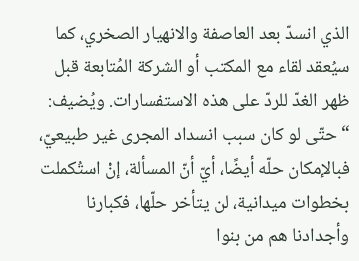الذي انسدّ بعد العاصفة والانهيار الصخري، كما سيُعقد لقاء مع المكتب أو الشركة المُتابعة قبل ظهر الغدّ للردّ على هذه الاستفسارات. ويُضيف: “حتّى لو كان سبب انسداد المجرى غير طبيعيّ، فبالإمكان حلّه أيضًا، أيّ أنّ المسألة، إنْ استُكملت بخطوات ميدانية، لن يتأخر حلّها، فكبارنا وأجدادنا هم من بنوا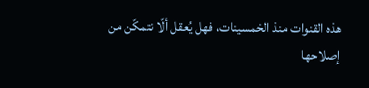هذه القنوات منذ الخمسينات، فهل يُعقل ألّا نتمكّن من إصلاحها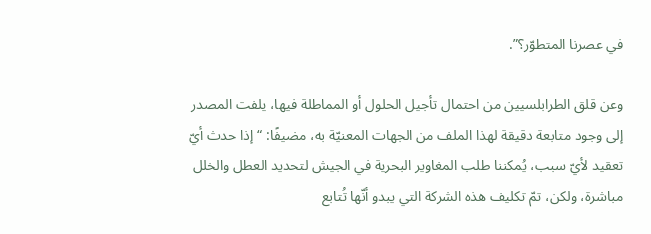في عصرنا المتطوّر؟”.

وعن قلق الطرابلسيين من احتمال تأجيل الحلول أو المماطلة فيها، يلفت المصدر إلى وجود متابعة دقيقة لهذا الملف من الجهات المعنيّة به، مضيفًا: “إذا حدث أيّ تعقيد لأيّ سبب، يُمكننا طلب المغاوير البحرية في الجيش لتحديد العطل والخلل مباشرة، ولكن، تمّ تكليف هذه الشركة التي يبدو أنّها تُتابع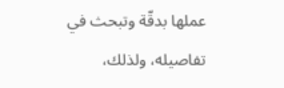عملها بدقّة وتبحث في تفاصيله، ولذلك،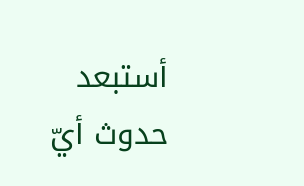أستبعد حدوث أيّ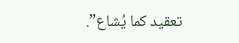تعقيد كما يُشاع”.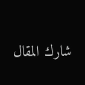شارك المقال